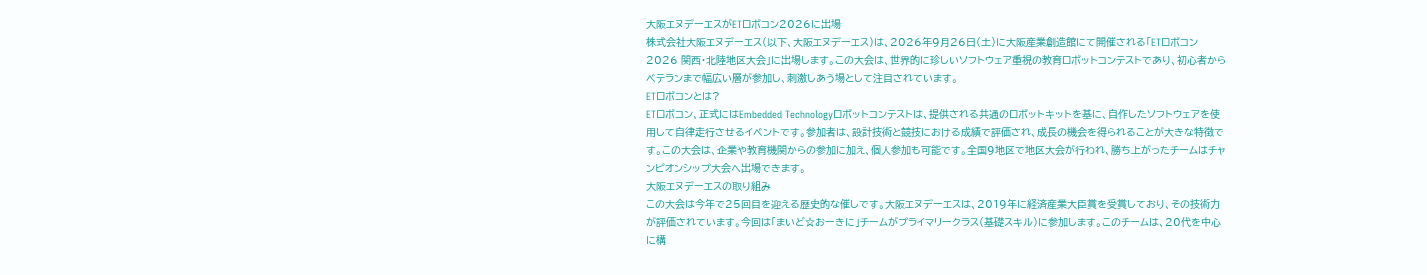大阪エヌデーエスがETロボコン2026に出場
株式会社大阪エヌデーエス(以下、大阪エヌデーエス)は、2026年9月26日(土)に大阪産業創造館にて開催される「ETロボコン2026 関西・北陸地区大会」に出場します。この大会は、世界的に珍しいソフトウェア重視の教育ロボットコンテストであり、初心者からベテランまで幅広い層が参加し、刺激しあう場として注目されています。
ETロボコンとは?
ETロボコン、正式にはEmbedded Technologyロボットコンテストは、提供される共通のロボットキットを基に、自作したソフトウェアを使用して自律走行させるイベントです。参加者は、設計技術と競技における成績で評価され、成長の機会を得られることが大きな特徴です。この大会は、企業や教育機関からの参加に加え、個人参加も可能です。全国9地区で地区大会が行われ、勝ち上がったチームはチャンピオンシップ大会へ出場できます。
大阪エヌデーエスの取り組み
この大会は今年で25回目を迎える歴史的な催しです。大阪エヌデーエスは、2019年に経済産業大臣賞を受賞しており、その技術力が評価されています。今回は「まいど☆おーきに」チームがプライマリークラス(基礎スキル)に参加します。このチームは、20代を中心に構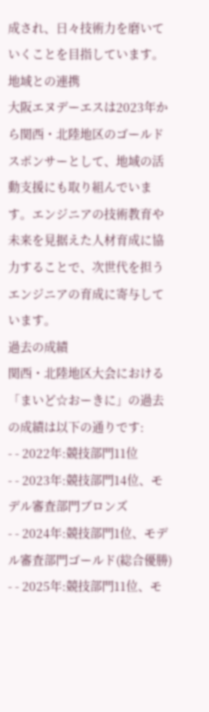成され、日々技術力を磨いていくことを目指しています。
地域との連携
大阪エヌデーエスは2023年から関西・北陸地区のゴールドスポンサーとして、地域の活動支援にも取り組んでいます。エンジニアの技術教育や未来を見据えた人材育成に協力することで、次世代を担うエンジニアの育成に寄与しています。
過去の成績
関西・北陸地区大会における「まいど☆おーきに」の過去の成績は以下の通りです:
- - 2022年:競技部門11位
- - 2023年:競技部門14位、モデル審査部門ブロンズ
- - 2024年:競技部門1位、モデル審査部門ゴールド(総合優勝)
- - 2025年:競技部門11位、モ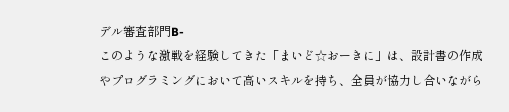デル審査部門B-
このような激戦を経験してきた「まいど☆おーきに」は、設計書の作成やプログラミングにおいて高いスキルを持ち、全員が協力し合いながら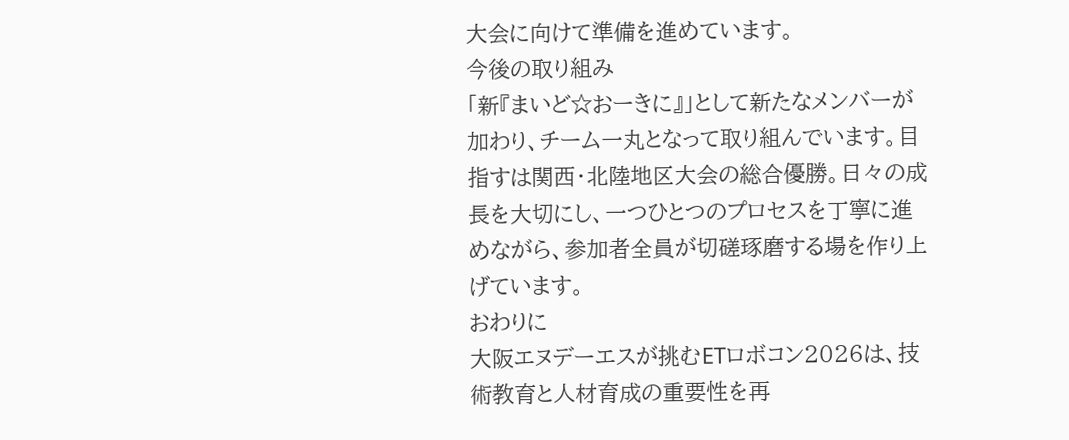大会に向けて準備を進めています。
今後の取り組み
「新『まいど☆おーきに』」として新たなメンバーが加わり、チーム一丸となって取り組んでいます。目指すは関西・北陸地区大会の総合優勝。日々の成長を大切にし、一つひとつのプロセスを丁寧に進めながら、参加者全員が切磋琢磨する場を作り上げています。
おわりに
大阪エヌデーエスが挑むETロボコン2026は、技術教育と人材育成の重要性を再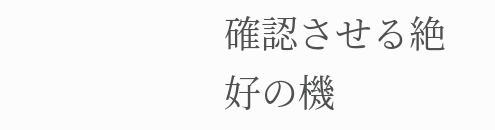確認させる絶好の機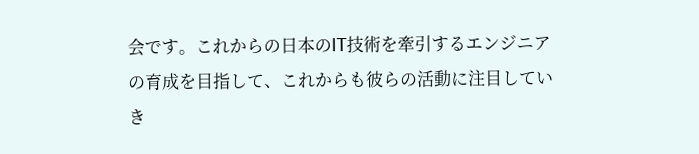会です。これからの日本のIT技術を牽引するエンジニアの育成を目指して、これからも彼らの活動に注目していき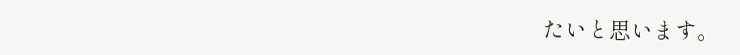たいと思います。